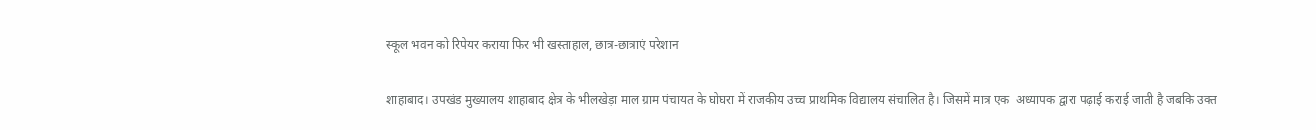स्कूल भवन को रिपेयर कराया फिर भी खस्ताहाल, छात्र-छात्राएं परेशान

शाहाबाद। उपखंड मुख्यालय शाहाबाद क्षेत्र के भीलखेड़ा माल ग्राम पंचायत के घोघरा में राजकीय उच्च प्राथमिक विद्यालय संचालित है। जिसमें मात्र एक  अध्यापक द्वारा पढ़ाई कराई जाती है जबकि उक्त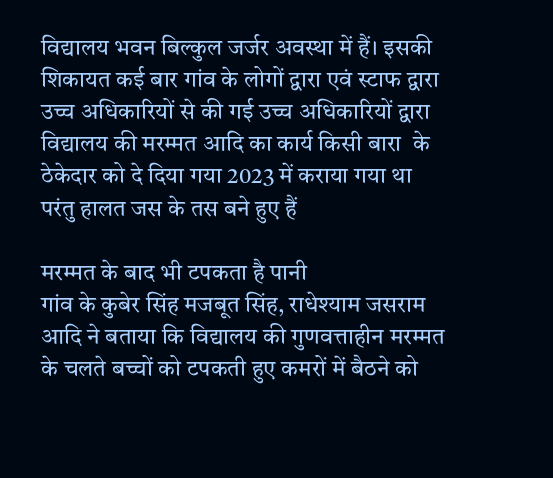विद्यालय भवन बिल्कुल जर्जर अवस्था में हैं। इसकी शिकायत कई बार गांव के लोगों द्वारा एवं स्टाफ द्वारा उच्च अधिकारियों से की गई उच्च अधिकारियों द्वारा  विद्यालय की मरम्मत आदि का कार्य किसी बारा  के ठेकेदार को दे दिया गया 2023 में कराया गया था परंतु हालत जस के तस बने हुए हैं

मरम्मत के बाद भी टपकता है पानी
गांव के कुबेर सिंह मजबूत सिंह, राधेश्याम जसराम आदि ने बताया कि विद्यालय की गुणवत्ताहीन मरम्मत के चलते बच्चों को टपकती हुए कमरों में बैठने को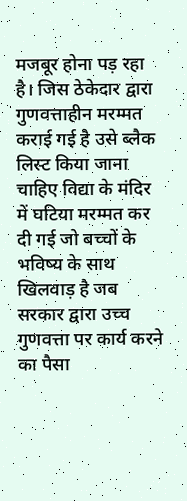मजबूर होना पड़ रहा है। जिस ठेकेदार द्वारा गुणवत्ताहीन मरम्मत कराई गई है उसे ब्लैक लिस्ट किया जाना चाहिए विद्या के मंदिर में घटिया मरम्मत कर दी गई जो बच्चों के भविष्य के साथ खिलवाड़ है जब सरकार द्वारा उच्च गुणवत्ता पर कार्य करने का पैसा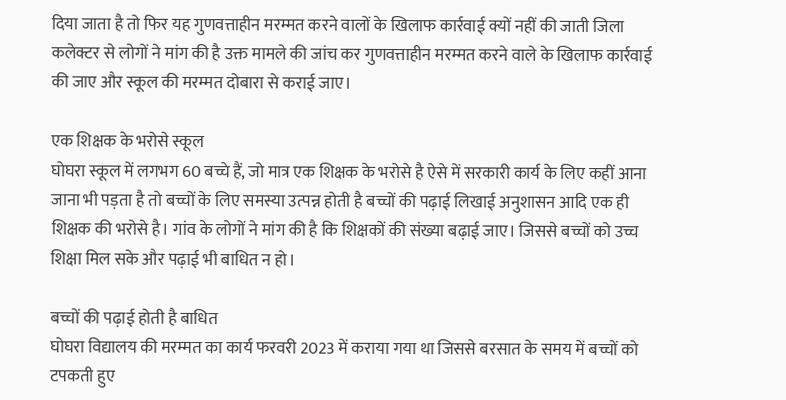दिया जाता है तो फिर यह गुणवत्ताहीन मरम्मत करने वालों के खिलाफ कार्रवाई क्यों नहीं की जाती जिला कलेक्टर से लोगों ने मांग की है उक्त मामले की जांच कर गुणवत्ताहीन मरम्मत करने वाले के खिलाफ कार्रवाई की जाए और स्कूल की मरम्मत दोबारा से कराई जाए।

एक शिक्षक के भरोसे स्कूल
घोघरा स्कूल में लगभग 60 बच्चे हैं, जो मात्र एक शिक्षक के भरोसे है ऐसे में सरकारी कार्य के लिए कहीं आना जाना भी पड़ता है तो बच्चों के लिए समस्या उत्पन्न होती है बच्चों की पढ़ाई लिखाई अनुशासन आदि एक ही शिक्षक की भरोसे है। गांव के लोगों ने मांग की है कि शिक्षकों की संख्या बढ़ाई जाए। जिससे बच्चों को उच्च शिक्षा मिल सके और पढ़ाई भी बाधित न हो।

बच्चों की पढ़ाई होती है बाधित
घोघरा विद्यालय की मरम्मत का कार्य फरवरी 2023 में कराया गया था जिससे बरसात के समय में बच्चों को टपकती हुए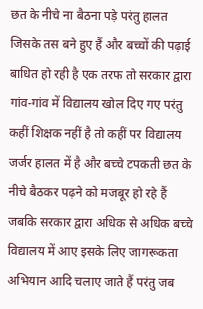छत के नीचे ना बैठना पड़े परंतु हालत जिसके तस बने हुए हैं और बच्चों की पढ़ाई बाधित हो रही है एक तरफ तो सरकार द्वारा गांव-गांव में विद्यालय खोल दिए गए परंतु कहीं शिक्षक नहीं है तो कहीं पर विद्यालय जर्जर हालत में है और बच्चे टपकती छत के नीचे बैठकर पढ़ने को मजबूर हो रहे हैं जबकि सरकार द्वारा अधिक से अधिक बच्चे विद्यालय में आए इसके लिए जागरूकता अभियान आदि चलाए जाते हैं परंतु जब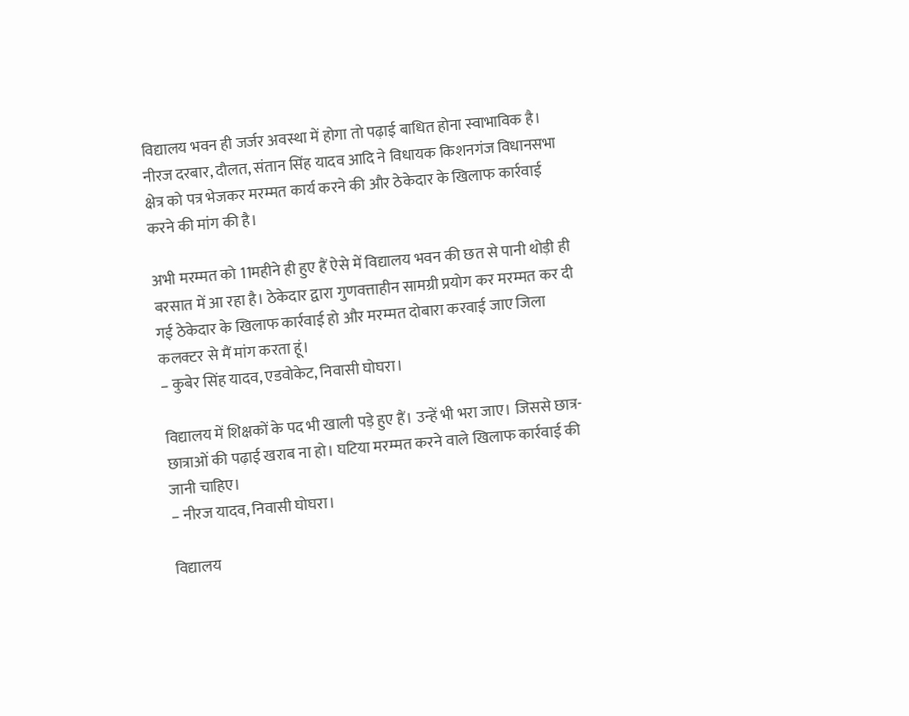विद्यालय भवन ही जर्जर अवस्था में होगा तो पढ़ाई बाधित होना स्वाभाविक है। नीरज दरबार, दौलत, संतान सिंह यादव आदि ने विधायक किशनगंज विधानसभा क्षेत्र को पत्र भेजकर मरम्मत कार्य करने की और ठेकेदार के खिलाफ कार्रवाई करने की मांग की है।

अभी मरम्मत को 11महीने ही हुए हैं ऐसे में विद्यालय भवन की छत से पानी थोड़ी ही बरसात में आ रहा है। ठेकेदार द्वारा गुणवत्ताहीन सामग्री प्रयोग कर मरम्मत कर दी गई ठेकेदार के खिलाफ कार्रवाई हो और मरम्मत दोबारा करवाई जाए जिला कलक्टर से मैं मांग करता हूं।
– कुबेर सिंह यादव, एडवोकेट, निवासी घोघरा।

विद्यालय में शिक्षकों के पद भी खाली पड़े हुए हैं। उन्हें भी भरा जाए। जिससे छात्र-छात्राओं की पढ़ाई खराब ना हो। घटिया मरम्मत करने वाले खिलाफ कार्रवाई की जानी चाहिए।
– नीरज यादव, निवासी घोघरा।

विद्यालय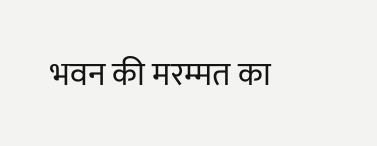भवन की मरम्मत का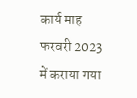कार्य माह फरवरी 2023 में कराया गया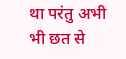था परंतु अभी भी छत से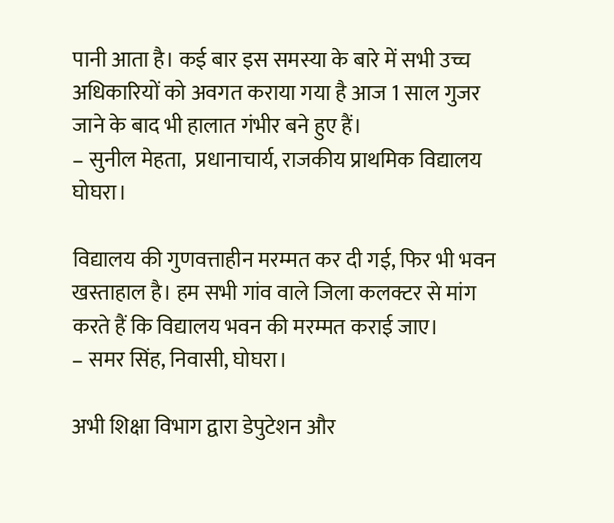पानी आता है। कई बार इस समस्या के बारे में सभी उच्च अधिकारियों को अवगत कराया गया है आज 1 साल गुजर जाने के बाद भी हालात गंभीर बने हुए हैं।
– सुनील मेहता,  प्रधानाचार्य, राजकीय प्राथमिक विद्यालय घोघरा।

विद्यालय की गुणवत्ताहीन मरम्मत कर दी गई, फिर भी भवन खस्ताहाल है। हम सभी गांव वाले जिला कलक्टर से मांग करते हैं कि विद्यालय भवन की मरम्मत कराई जाए।
– समर सिंह, निवासी, घोघरा।

अभी शिक्षा विभाग द्वारा डेपुटेशन और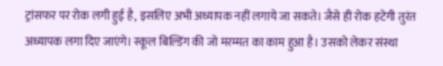ट्रांसफर पर रोक लगी हुई है, इसलिए अभी अध्यापक नहीं लगाये जा सकते। जैसे ही रोक हटेगी तुरंत अध्यापक लगा दिए जाएंगे। स्कूल बिल्डिंग की जो मरम्मत का काम हुआ है। उसको लेकर संस्था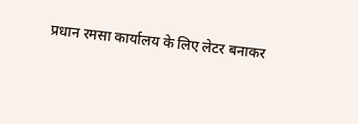प्रधान रमसा कार्यालय के लिए लेटर बनाकर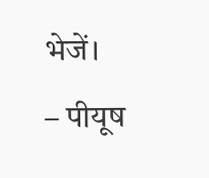भेजें।
– पीयूष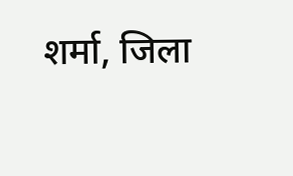शर्मा, जिला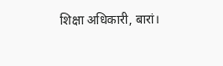शिक्षा अधिकारी, बारां।